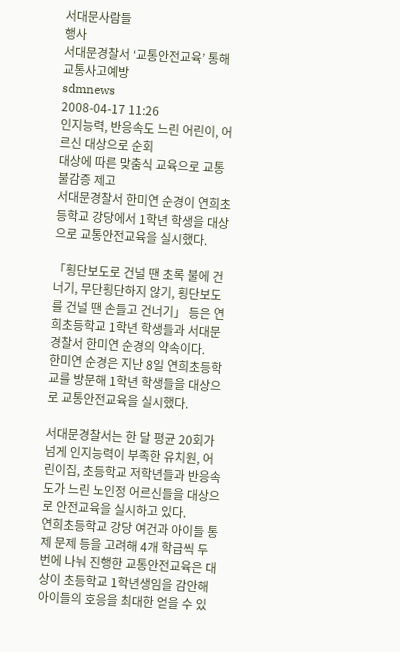서대문사람들
행사
서대문경찰서 ‘교통안전교육’ 통해 교통사고예방
sdmnews
2008-04-17 11:26
인지능력, 반응속도 느린 어린이, 어르신 대상으로 순회
대상에 따른 맞춤식 교육으로 교통 불감증 제고
서대문경찰서 한미연 순경이 연희초등학교 강당에서 1학년 학생을 대상으로 교통안전교육을 실시했다.

「횡단보도로 건널 땐 초록 불에 건너기, 무단횡단하지 않기, 횡단보도를 건널 땐 손들고 건너기」 등은 연희초등학교 1학년 학생들과 서대문경찰서 한미연 순경의 약속이다.
한미연 순경은 지난 8일 연희초등학교를 방문해 1학년 학생들을 대상으로 교통안전교육을 실시했다.

서대문경찰서는 한 달 평균 20회가 넘게 인지능력이 부족한 유치원, 어린이집, 초등학교 저학년들과 반응속도가 느린 노인정 어르신들을 대상으로 안전교육을 실시하고 있다.
연희초등학교 강당 여건과 아이들 통제 문제 등을 고려해 4개 학급씩 두 번에 나눠 진행한 교통안전교육은 대상이 초등학교 1학년생임을 감안해 아이들의 호응을 최대한 얻을 수 있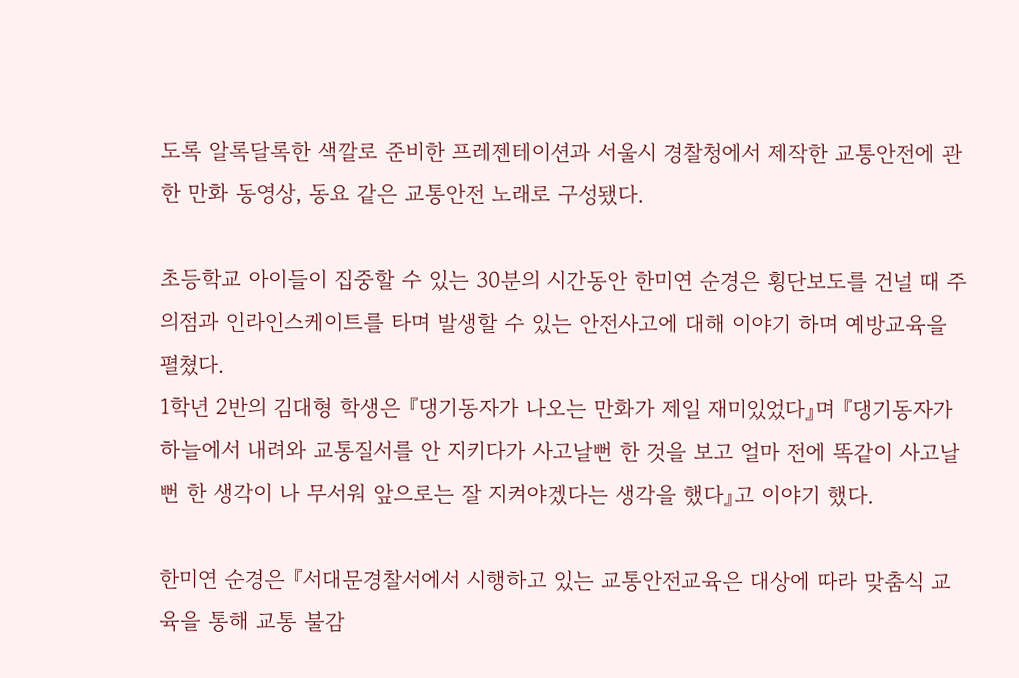도록 알록달록한 색깔로 준비한 프레젠테이션과 서울시 경찰청에서 제작한 교통안전에 관한 만화 동영상, 동요 같은 교통안전 노래로 구성됐다.

초등학교 아이들이 집중할 수 있는 30분의 시간동안 한미연 순경은 횡단보도를 건널 때 주의점과 인라인스케이트를 타며 발생할 수 있는 안전사고에 대해 이야기 하며 예방교육을 펼쳤다.
1학년 2반의 김대형 학생은 『댕기동자가 나오는 만화가 제일 재미있었다』며 『댕기동자가 하늘에서 내려와 교통질서를 안 지키다가 사고날뻔 한 것을 보고 얼마 전에 똑같이 사고날뻔 한 생각이 나 무서워 앞으로는 잘 지켜야겠다는 생각을 했다』고 이야기 했다.

한미연 순경은 『서대문경찰서에서 시행하고 있는 교통안전교육은 대상에 따라 맞춤식 교육을 통해 교통 불감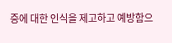증에 대한 인식을 제고하고 예방함으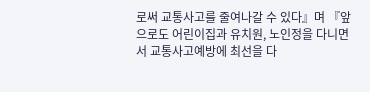로써 교통사고를 줄여나갈 수 있다』며 『앞으로도 어린이집과 유치원, 노인정을 다니면서 교통사고예방에 최선을 다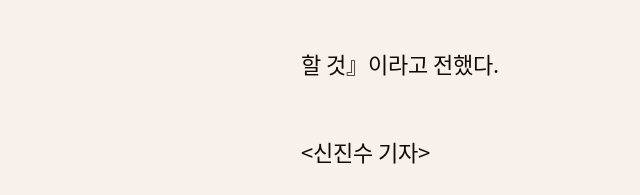할 것』이라고 전했다.

<신진수 기자>